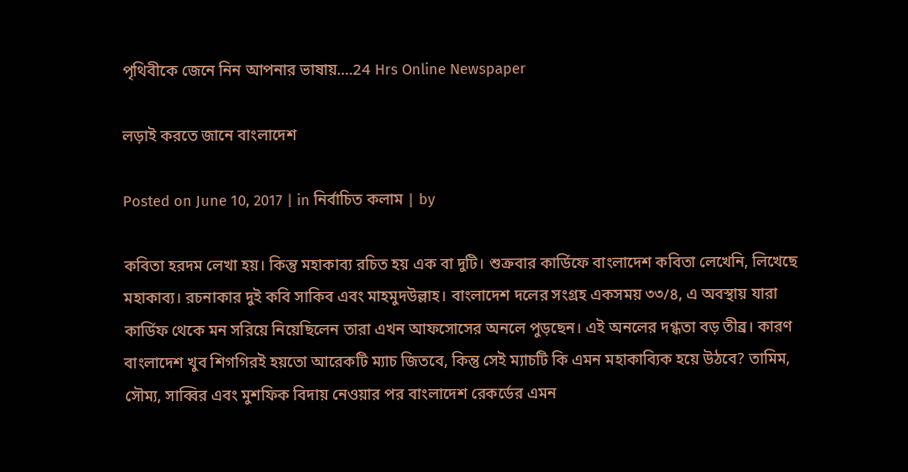পৃথিবীকে জেনে নিন আপনার ভাষায়….24 Hrs Online Newspaper

লড়াই করতে জানে বাংলাদেশ

Posted on June 10, 2017 | in নির্বাচিত কলাম | by

কবিতা হরদম লেখা হয়। কিন্তু মহাকাব্য রচিত হয় এক বা দুটি। শুক্রবার কার্ডিফে বাংলাদেশ কবিতা লেখেনি, লিখেছে মহাকাব্য। রচনাকার দুই কবি সাকিব এবং মাহমুদউল্লাহ। বাংলাদেশ দলের সংগ্রহ একসময় ৩৩/৪, এ অবস্থায় যারা কার্ডিফ থেকে মন সরিয়ে নিয়েছিলেন তারা এখন আফসোসের অনলে পুড়ছেন। এই অনলের দগ্ধতা বড় তীব্র। কারণ বাংলাদেশ খুব শিগগিরই হয়তো আরেকটি ম্যাচ জিতবে, কিন্তু সেই ম্যাচটি কি এমন মহাকাব্যিক হয়ে উঠবে? তামিম, সৌম্য, সাব্বির এবং মুশফিক বিদায় নেওয়ার পর বাংলাদেশ রেকর্ডের এমন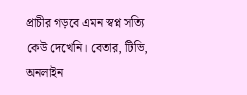প্রাচীর গড়বে এমন স্বপ্ন সত্যি কেউ দেখেনি। বেতার, টিভি, অনলাইন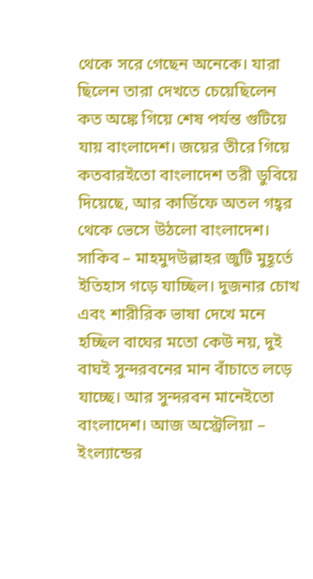থেকে সরে গেছেন অনেকে। যারা ছিলেন তারা দেখতে চেয়েছিলেন কত অঙ্কে গিয়ে শেষ পর্যন্ত গুটিয়ে যায় বাংলাদেশ। জয়ের তীরে গিয়ে কতবারইতো বাংলাদেশ তরী ডুবিয়ে দিয়েছে, আর কার্ডিফে অতল গহ্বর থেকে ভেসে উঠলো বাংলাদেশ। সাকিব – মাহমুদউল্লাহর জুটি মুহূর্তে ইতিহাস গড়ে যাচ্ছিল। দুজনার চোখ এবং শারীরিক ভাষা দেখে মনে হচ্ছিল বাঘের মতো কেউ নয়, দুই বাঘই সুন্দরবনের মান বাঁচাতে লড়ে যাচ্ছে। আর সুন্দরবন মানেইতো বাংলাদেশ। আজ অস্ট্রেলিয়া – ইংল্যান্ডের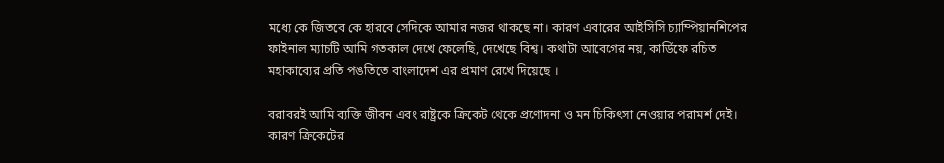মধ্যে কে জিতবে কে হারবে সেদিকে আমার নজর থাকছে না। কারণ এবারের আইসিসি চ্যাম্পিয়ানশিপের ফাইনাল ম্যাচটি আমি গতকাল দেখে ফেলেছি, দেখেছে বিশ্ব। কথাটা আবেগের নয়, কার্ডিফে রচিত মহাকাব্যের প্রতি পঙতিতে বাংলাদেশ এর প্রমাণ রেখে দিয়েছে ।

বরাবরই আমি ব্যক্তি জীবন এবং রাষ্ট্রকে ক্রিকেট থেকে প্রণোদনা ও মন চিকিৎসা নেওয়ার পরামর্শ দেই। কারণ ক্রিকেটের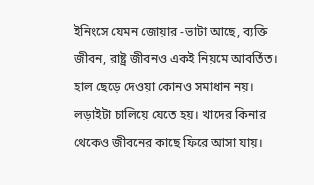ইনিংসে যেমন জোয়ার -ভাটা আছে, ব্যক্তি জীবন, রাষ্ট্র জীবনও একই নিয়মে আবর্তিত। হাল ছেড়ে দেওয়া কোনও সমাধান নয়। লড়াইটা চালিয়ে যেতে হয়। খাদের কিনার থেকেও জীবনের কাছে ফিরে আসা যায়।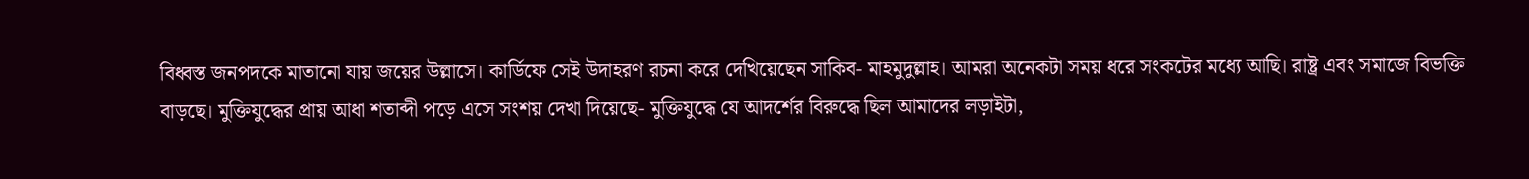বিধ্বস্ত জনপদকে মাতানো যায় জয়ের উল্লাসে। কার্ডিফে সেই উদাহরণ রচনা করে দেখিয়েছেন সাকিব- মাহমুদুল্লাহ। আমরা অনেকটা সময় ধরে সংকটের মধ্যে আছি। রাষ্ট্র এবং সমাজে বিভক্তি বাড়ছে। মুক্তিযুদ্ধের প্রায় আধা শতাব্দী পড়ে এসে সংশয় দেখা দিয়েছে- মুক্তিযুদ্ধে যে আদর্শের বিরুদ্ধে ছিল আমাদের লড়াইটা,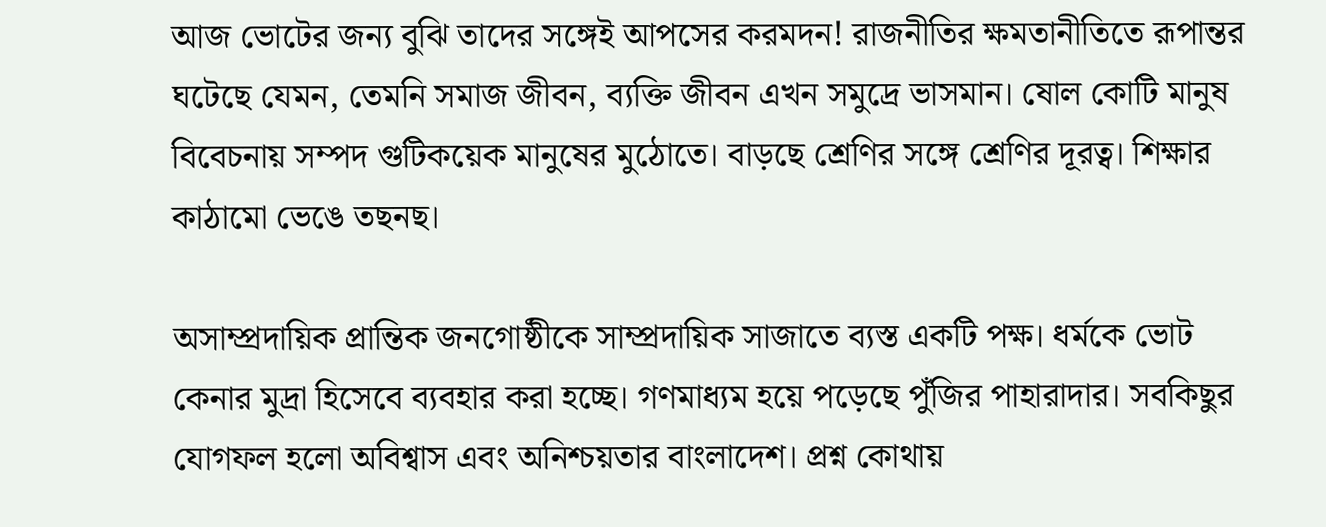আজ ভোটের জন্য বুঝি তাদের সঙ্গেই আপসের করমদন! রাজনীতির ক্ষমতানীতিতে রূপান্তর ঘটেছে যেমন, তেমনি সমাজ জীবন, ব্যক্তি জীবন এখন সমুদ্রে ভাসমান। ষোল কোটি মানুষ বিবেচনায় সম্পদ গুটিকয়েক মানুষের মুঠোতে। বাড়ছে শ্রেণির সঙ্গে শ্রেণির দূরত্ব। শিক্ষার কাঠামো ভেঙে তছনছ।

অসাম্প্রদায়িক প্রান্তিক জনগোষ্ঠীকে সাম্প্রদায়িক সাজাতে ব্যস্ত একটি পক্ষ। ধর্মকে ভোট কেনার মুদ্রা হিসেবে ব্যবহার করা হচ্ছে। গণমাধ্যম হয়ে পড়েছে পুঁজির পাহারাদার। সবকিছুর যোগফল হলো অবিশ্বাস এবং অনিশ্চয়তার বাংলাদেশ। প্রশ্ন কোথায়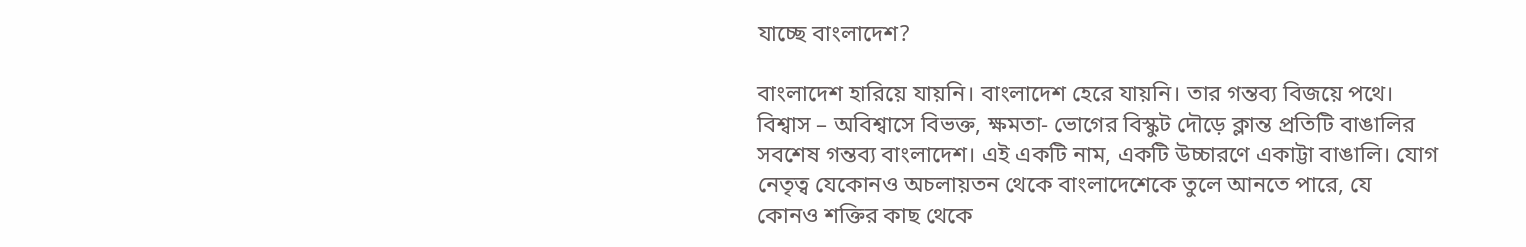যাচ্ছে বাংলাদেশ?

বাংলাদেশ হারিয়ে যায়নি। বাংলাদেশ হেরে যায়নি। তার গন্তব্য বিজয়ে পথে। বিশ্বাস – অবিশ্বাসে বিভক্ত, ক্ষমতা- ভোগের বিস্কুট দৌড়ে ক্লান্ত প্রতিটি বাঙালির সবশেষ গন্তব্য বাংলাদেশ। এই একটি নাম, একটি উচ্চারণে একাট্টা বাঙালি। যোগ নেতৃত্ব যেকোনও অচলায়তন থেকে বাংলাদেশেকে তুলে আনতে পারে, যে কোনও শক্তির কাছ থেকে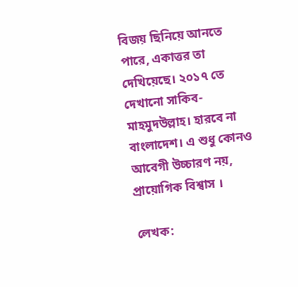বিজয় ছিনিয়ে আনতে পারে, একাত্তর তা দেখিয়েছে। ২০১৭ তে দেখানো সাকিব- মাহমুদউল্লাহ। হারবে না বাংলাদেশ। এ শুধু কোনও আবেগী উচ্চারণ নয়, প্রায়োগিক বিশ্বাস ।

লেখক: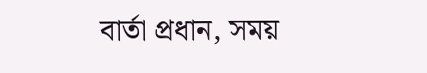বার্তা প্রধান, সময়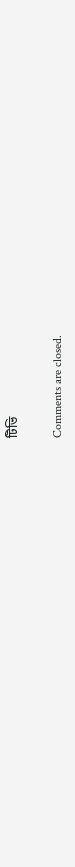টিভি

Comments are closed.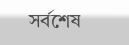সর্বশেষ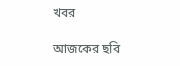খবর

আজকের ছবি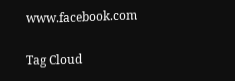www.facebook.com

Tag Cloud